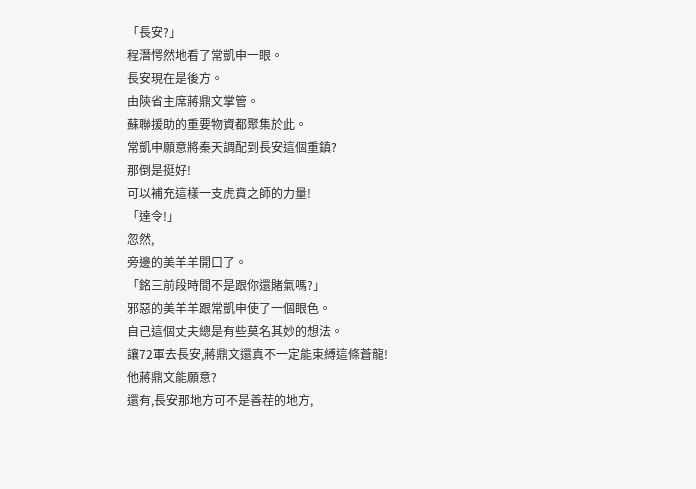「長安?」
程潛愕然地看了常凱申一眼。
長安現在是後方。
由陝省主席蔣鼎文掌管。
蘇聯援助的重要物資都聚集於此。
常凱申願意將秦天調配到長安這個重鎮?
那倒是挺好!
可以補充這樣一支虎賁之師的力量!
「達令!」
忽然,
旁邊的美羊羊開口了。
「銘三前段時間不是跟你還賭氣嗎?」
邪惡的美羊羊跟常凱申使了一個眼色。
自己這個丈夫總是有些莫名其妙的想法。
讓72軍去長安,蔣鼎文還真不一定能束縛這條蒼龍!
他蔣鼎文能願意?
還有,長安那地方可不是善茬的地方,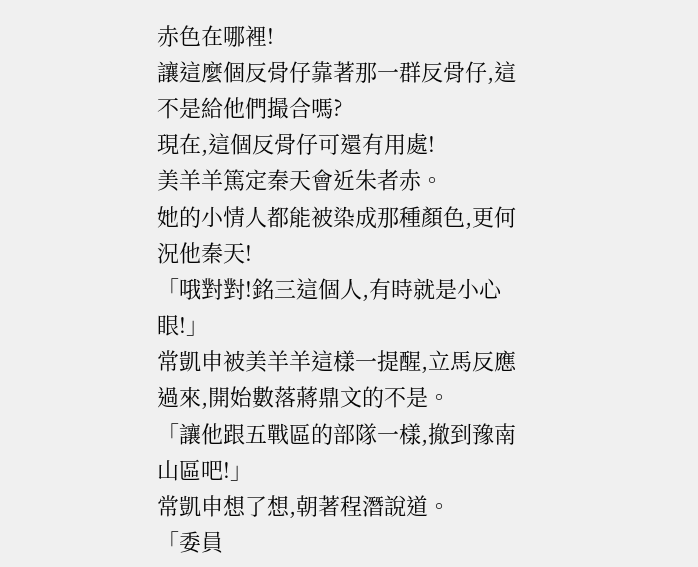赤色在哪裡!
讓這麼個反骨仔靠著那一群反骨仔,這不是給他們撮合嗎?
現在,這個反骨仔可還有用處!
美羊羊篤定秦天會近朱者赤。
她的小情人都能被染成那種顏色,更何況他秦天!
「哦對對!銘三這個人,有時就是小心眼!」
常凱申被美羊羊這樣一提醒,立馬反應過來,開始數落蔣鼎文的不是。
「讓他跟五戰區的部隊一樣,撤到豫南山區吧!」
常凱申想了想,朝著程潛說道。
「委員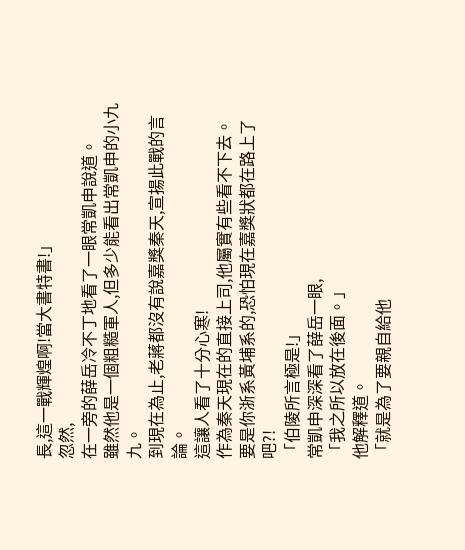長,這一戰輝煌啊!當大書特書!」
忽然,
在一旁的薛岳冷不丁地看了一眼常凱申說道。
雖然他是一個粗糙軍人,但多少能看出常凱申的小九九。
到現在為止,老蔣都沒有說嘉獎秦天,宣揚此戰的言論。
這讓人看了十分心寒!
作為秦天現在的直接上司,他屬實有些看不下去。
要是你浙系黃埔系的,恐怕現在嘉獎狀都在路上了吧?!
「伯陵所言極是!」
常凱申深深看了薛岳一眼,
「我之所以放在後面。」
他解釋道。
「就是為了要親自給他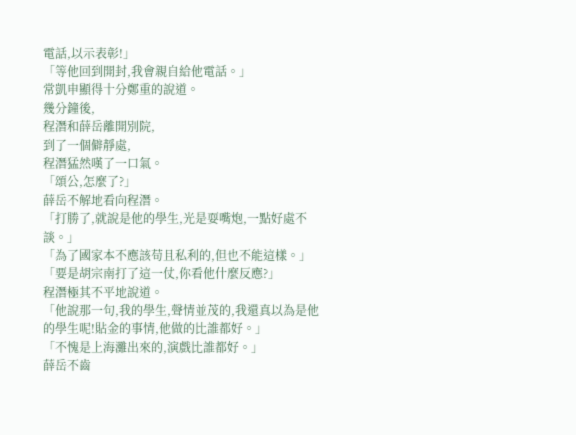電話,以示表彰!」
「等他回到開封,我會親自給他電話。」
常凱申顯得十分鄭重的說道。
幾分鐘後,
程潛和薛岳離開別院,
到了一個僻靜處,
程潛猛然嘆了一口氣。
「頌公,怎麼了?」
薛岳不解地看向程潛。
「打勝了,就說是他的學生,光是耍嘴炮,一點好處不談。」
「為了國家本不應該苟且私利的,但也不能這樣。」
「要是胡宗南打了這一仗,你看他什麼反應?」
程潛極其不平地說道。
「他說那一句,我的學生,聲情並茂的,我還真以為是他的學生呢!貼金的事情,他做的比誰都好。」
「不愧是上海灘出來的,演戲比誰都好。」
薛岳不齒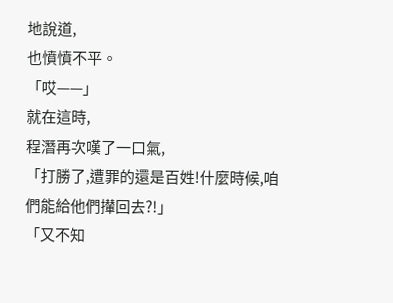地說道,
也憤憤不平。
「哎——」
就在這時,
程潛再次嘆了一口氣,
「打勝了,遭罪的還是百姓!什麼時候,咱們能給他們攆回去?!」
「又不知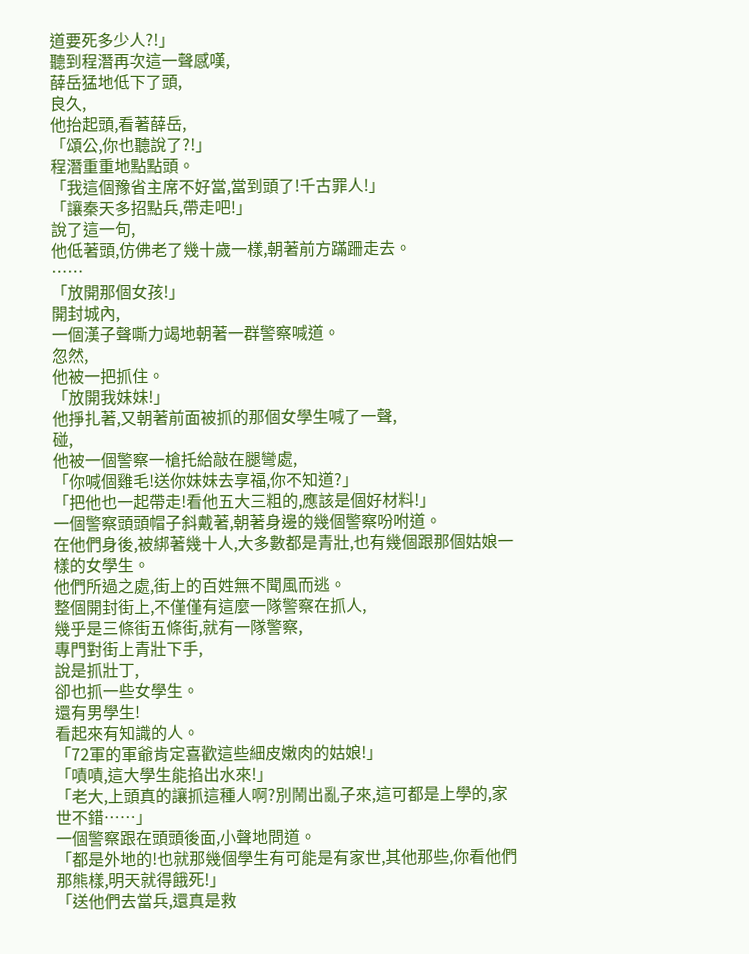道要死多少人?!」
聽到程潛再次這一聲感嘆,
薛岳猛地低下了頭,
良久,
他抬起頭,看著薛岳,
「頌公,你也聽說了?!」
程潛重重地點點頭。
「我這個豫省主席不好當,當到頭了!千古罪人!」
「讓秦天多招點兵,帶走吧!」
說了這一句,
他低著頭,仿佛老了幾十歲一樣,朝著前方蹣跚走去。
……
「放開那個女孩!」
開封城內,
一個漢子聲嘶力竭地朝著一群警察喊道。
忽然,
他被一把抓住。
「放開我妹妹!」
他掙扎著,又朝著前面被抓的那個女學生喊了一聲,
碰,
他被一個警察一槍托給敲在腿彎處,
「你喊個雞毛!送你妹妹去享福,你不知道?」
「把他也一起帶走!看他五大三粗的,應該是個好材料!」
一個警察頭頭帽子斜戴著,朝著身邊的幾個警察吩咐道。
在他們身後,被綁著幾十人,大多數都是青壯,也有幾個跟那個姑娘一樣的女學生。
他們所過之處,街上的百姓無不聞風而逃。
整個開封街上,不僅僅有這麼一隊警察在抓人,
幾乎是三條街五條街,就有一隊警察,
專門對街上青壯下手,
說是抓壯丁,
卻也抓一些女學生。
還有男學生!
看起來有知識的人。
「72軍的軍爺肯定喜歡這些細皮嫩肉的姑娘!」
「嘖嘖,這大學生能掐出水來!」
「老大,上頭真的讓抓這種人啊?別鬧出亂子來,這可都是上學的,家世不錯……」
一個警察跟在頭頭後面,小聲地問道。
「都是外地的!也就那幾個學生有可能是有家世,其他那些,你看他們那熊樣,明天就得餓死!」
「送他們去當兵,還真是救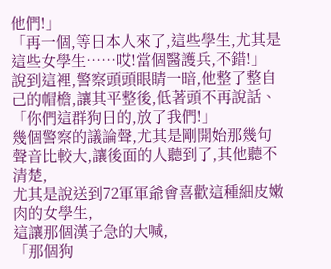他們!」
「再一個,等日本人來了,這些學生,尤其是這些女學生……哎!當個醫護兵,不錯!」
說到這裡,警察頭頭眼睛一暗,他整了整自己的帽檐,讓其平整後,低著頭不再說話、
「你們這群狗日的,放了我們!」
幾個警察的議論聲,尤其是剛開始那幾句聲音比較大,讓後面的人聽到了,其他聽不清楚,
尤其是說送到72軍軍爺會喜歡這種細皮嫩肉的女學生,
這讓那個漢子急的大喊,
「那個狗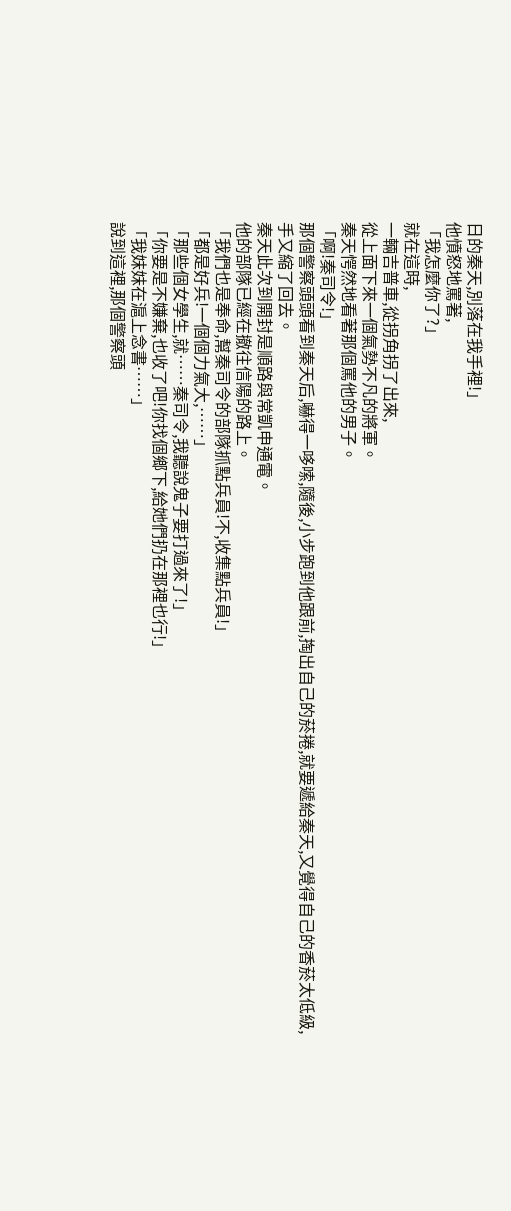日的秦天,別落在我手裡!」
他憤怒地罵著,
「我怎麼你了?」
就在這時,
一輛吉普車,從拐角拐了出來,
從上面下來一個氣勢不凡的將軍。
秦天愕然地看著那個罵他的男子。
「啊!秦司令!」
那個警察頭頭看到秦天后,嚇得一哆嗦,隨後,小步跑到他跟前,掏出自己的菸捲,就要遞給秦天,又覺得自己的香菸太低級,手又縮了回去。
秦天此次到開封是順路與常凱申通電。
他的部隊已經在撤往信陽的路上。
「我們也是奉命,幫秦司令的部隊抓點兵員!不,收集點兵員!」
「都是好兵!一個個力氣大,……」
「那些個女學生,就……秦司令,我聽說鬼子要打過來了!」
「你要是不嫌棄,也收了吧!你找個鄉下,給她們扔在那裡也行!」
「我妹妹在滬上念書……」
說到這裡,那個警察頭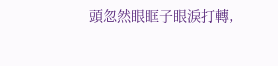頭忽然眼眶子眼淚打轉,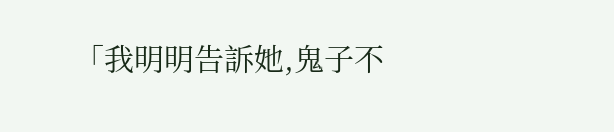「我明明告訴她,鬼子不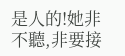是人的!她非不聽,非要接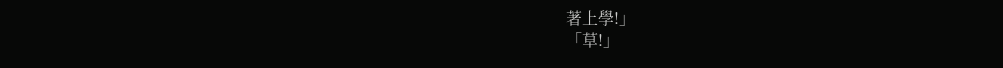著上學!」
「草!」